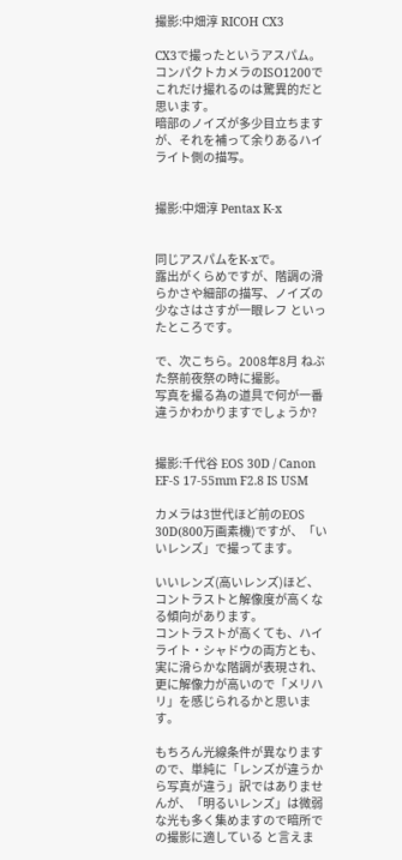撮影:中畑淳 RICOH CX3

CX3で撮ったというアスパム。コンパクトカメラのISO1200でこれだけ撮れるのは驚異的だと思います。
暗部のノイズが多少目立ちますが、それを補って余りあるハイライト側の描写。


撮影:中畑淳 Pentax K-x


同じアスパムをK-xで。
露出がくらめですが、階調の滑らかさや細部の描写、ノイズの少なさはさすが一眼レフ といったところです。

で、次こちら。2008年8月 ねぶた祭前夜祭の時に撮影。
写真を撮る為の道具で何が一番違うかわかりますでしょうか?


撮影:千代谷 EOS 30D / Canon EF-S 17-55mm F2.8 IS USM

カメラは3世代ほど前のEOS 30D(800万画素機)ですが、「いいレンズ」で撮ってます。

いいレンズ(高いレンズ)ほど、コントラストと解像度が高くなる傾向があります。
コントラストが高くても、ハイライト・シャドウの両方とも、実に滑らかな階調が表現され、更に解像力が高いので「メリハリ」を感じられるかと思います。

もちろん光線条件が異なりますので、単純に「レンズが違うから写真が違う」訳ではありませんが、「明るいレンズ」は微弱な光も多く集めますので暗所での撮影に適している と言えま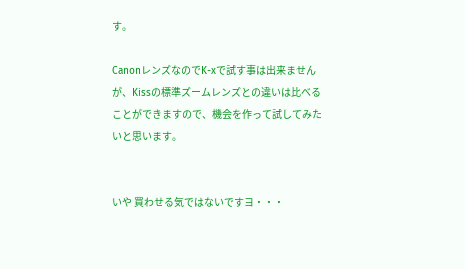す。

CanonレンズなのでK-xで試す事は出来ませんが、Kissの標準ズームレンズとの違いは比べることができますので、機会を作って試してみたいと思います。


いや 買わせる気ではないですヨ・・・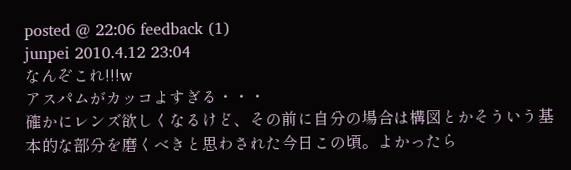posted @ 22:06 feedback (1)
junpei 2010.4.12 23:04
なんぞこれ!!!w
アスパムがカッコよすぎる・・・
確かにレンズ欲しくなるけど、その前に自分の場合は構図とかそういう基本的な部分を磨くべきと思わされた今日この頃。よかったら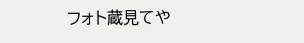フォト蔵見てや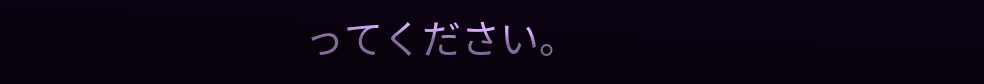ってください。